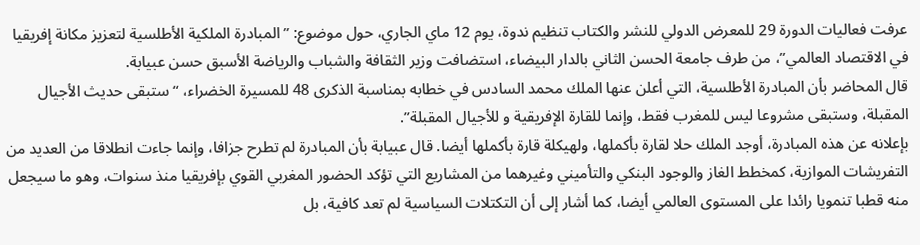عرفت فعاليات الدورة 29 للمعرض الدولي للنشر والكتاب تنظيم ندوة، يوم 12 ماي الجاري، حول موضوع: ” المبادرة الملكية الأطلسية لتعزيز مكانة إفريقيا في الاقتصاد العالمي”، من طرف جامعة الحسن الثاني بالدار البيضاء، استضافت وزير الثقافة والشباب والرياضة الأسبق حسن عبيابة.
قال المحاضر بأن المبادرة الأطلسية، التي أعلن عنها الملك محمد السادس في خطابه بمناسبة الذكرى 48 للمسيرة الخضراء، “ستبقى حديث الأجيال المقبلة، وستبقى مشروعا ليس للمغرب فقط، وإنما للقارة الإفريقية و للأجيال المقبلة”.
بإعلانه عن هذه المبادرة، أوجد الملك حلا لقارة بأكملها، ولهيكلة قارة بأكملها أيضا. قال عبيابة بأن المبادرة لم تطرح جزافا، وإنما جاءت انطلاقا من العديد من التفريشات الموازية، كمخطط الغاز والوجود البنكي والتأميني وغيرهما من المشاريع التي تؤكد الحضور المغربي القوي بإفريقيا منذ سنوات، وهو ما سيجعل منه قطبا تنمويا رائدا على المستوى العالمي أيضا، كما أشار إلى أن التكتلات السياسية لم تعد كافية، بل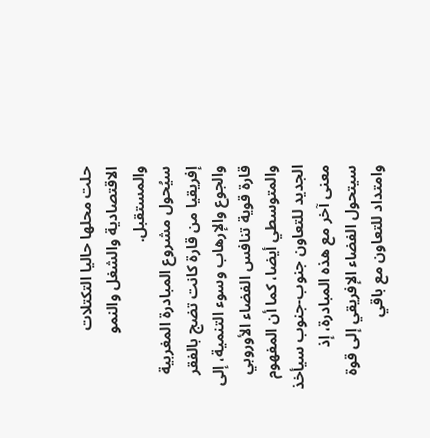حلت محلها حاليا التكتلات الاقتصادية والشغل والنمو والمستقبل.
سيُحول مشروع المبادرة المغربية إفريقيا من قارة كانت تضج بالفقر والجوع والإرهاب وسوء التنمية، إلى قارة قوية تنافس الفضاء الأوروبي والمتوسطي أيضا، كما أن المفهوم الجديد للتعاون جنوب-جنوب سيأخذ معنى آخر مع هذه المبادرة، إذ سيتحول الفضاء الإفريقي إلى قوة وامتداد للتعاون مع باقي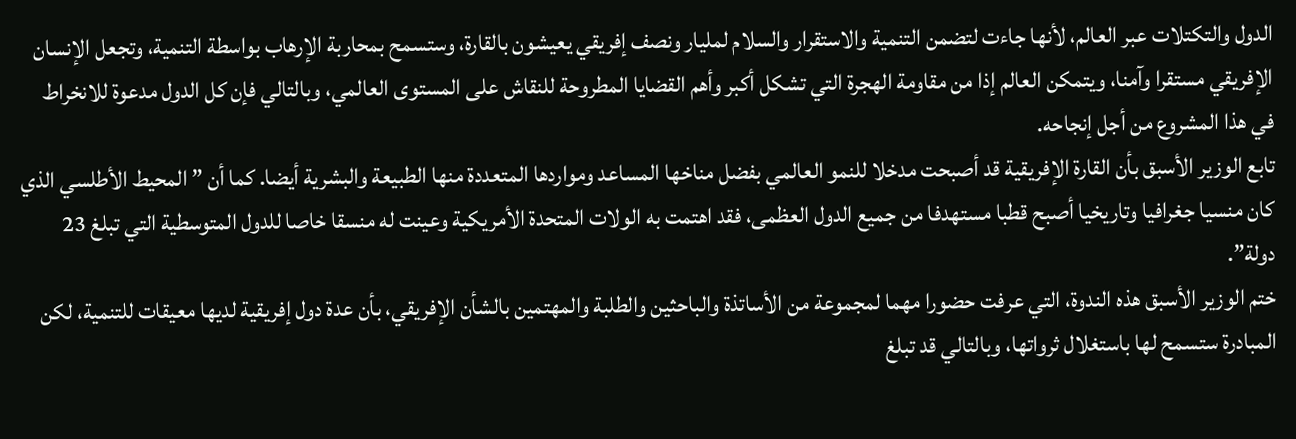الدول والتكتلات عبر العالم، لأنها جاءت لتضمن التنمية والاستقرار والسلام لمليار ونصف إفريقي يعيشون بالقارة، وستسمح بمحاربة الإرهاب بواسطة التنمية، وتجعل الإنسان الإفريقي مستقرا وآمنا، ويتمكن العالم إذا من مقاومة الهجرة التي تشكل أكبر وأهم القضايا المطروحة للنقاش على المستوى العالمي، وبالتالي فإن كل الدول مدعوة للانخراط في هذا المشروع من أجل إنجاحه.
تابع الوزير الأسبق بأن القارة الإفريقية قد أصبحت مدخلا للنمو العالمي بفضل مناخها المساعد ومواردها المتعددة منها الطبيعة والبشرية أيضا. كما أن ” المحيط الأطلسي الذي كان منسيا جغرافيا وتاريخيا أصبح قطبا مستهدفا من جميع الدول العظمى، فقد اهتمت به الولات المتحدة الأمريكية وعينت له منسقا خاصا للدول المتوسطية التي تبلغ 23 دولة”.
ختم الوزير الأسبق هذه الندوة، التي عرفت حضورا مهما لمجموعة من الأساتذة والباحثين والطلبة والمهتمين بالشأن الإفريقي، بأن عدة دول إفريقية لديها معيقات للتنمية، لكن المبادرة ستسمح لها باستغلال ثرواتها، وبالتالي قد تبلغ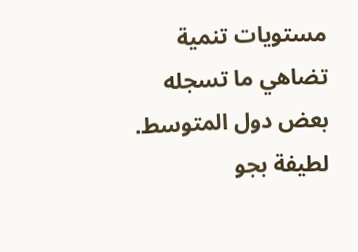مستويات تنمية تضاهي ما تسجله بعض دول المتوسط.
لطيفة بجو